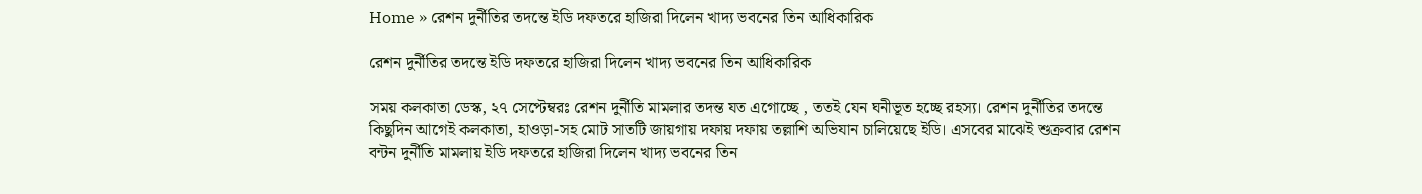Home » রেশন দুর্নীতির তদন্তে ইডি দফতরে হাজিরা দিলেন খাদ্য ভবনের তিন আধিকারিক

রেশন দুর্নীতির তদন্তে ইডি দফতরে হাজিরা দিলেন খাদ্য ভবনের তিন আধিকারিক

সময় কলকাতা ডেস্ক, ২৭ সেপ্টেম্বরঃ রেশন দুর্নীতি মামলার তদন্ত যত এগোচ্ছে , ততই যেন ঘনীভূত হচ্ছে রহস্য। রেশন দুর্নীতির তদন্তে কিছুদিন আগেই কলকাতা, হাওড়া-সহ মোট সাতটি জায়গায় দফায় দফায় তল্লাশি অভিযান চালিয়েছে ইডি। এসবের মাঝেই শুক্রবার রেশন বন্টন দুর্নীতি মামলায় ইডি দফতরে হাজিরা দিলেন খাদ্য ভবনের তিন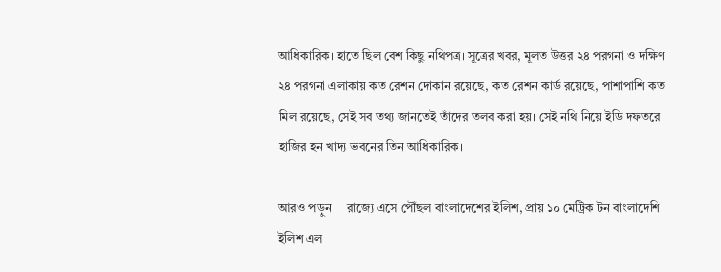আধিকারিক। হাতে ছিল বেশ কিছু নথিপত্র। সূত্রের খবর, মূলত উত্তর ২৪ পরগনা ও দক্ষিণ ২৪ পরগনা এলাকায় কত রেশন দোকান রয়েছে, কত রেশন কার্ড রয়েছে, পাশাপাশি কত মিল রয়েছে, সেই সব তথ্য জানতেই তাঁদের তলব করা হয়। সেই নথি নিয়ে ইডি দফতরে হাজির হন খাদ্য ভবনের তিন আধিকারিক।

আরও পড়ুন     রাজ্যে এসে পৌঁছল বাংলাদেশের ইলিশ, প্রায় ১০ মেট্রিক টন বাংলাদেশি ইলিশ এল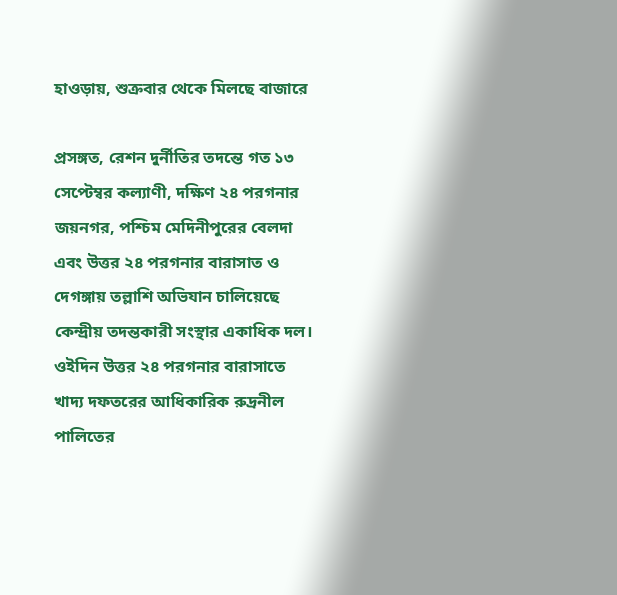হাওড়ায়, শুক্রবার থেকে মিলছে বাজারে

প্রসঙ্গত, রেশন দুর্নীতির তদন্তে গত ১৩ সেপ্টেম্বর কল্যাণী, দক্ষিণ ২৪ পরগনার জয়নগর, পশ্চিম মেদিনীপুরের বেলদা এবং উত্তর ২৪ পরগনার বারাসাত ও দেগঙ্গায় তল্লাশি অভিযান চালিয়েছে কেন্দ্রীয় তদন্তকারী সংস্থার একাধিক দল। ওইদিন উত্তর ২৪ পরগনার বারাসাতে খাদ্য দফতরের আধিকারিক রুদ্রনীল পালিতের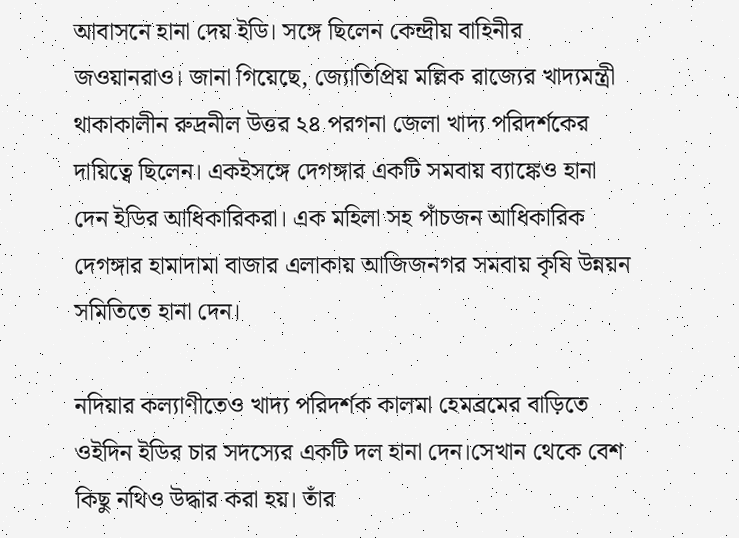আবাসনে হানা দেয় ইডি। সঙ্গে ছিলেন কেন্দ্রীয় বাহিনীর জওয়ানরাও। জানা গিয়েছে, জ্যোতিপ্রিয় মল্লিক রাজ্যের খাদ্যমন্ত্রী থাকাকালীন রুদ্রনীল উত্তর ২৪ পরগনা জেলা খাদ্য পরিদর্শকের দায়িত্বে ছিলেন। একইসঙ্গে দেগঙ্গার একটি সমবায় ব্যাঙ্কেও হানা দেন ইডির আধিকারিকরা। এক মহিলা সহ পাঁচজন আধিকারিক দেগঙ্গার হামাদামা বাজার এলাকায় আজিজনগর সমবায় কৃষি উন্নয়ন সমিতিতে হানা দেন।

নদিয়ার কল্যাণীতেও খাদ্য পরিদর্শক কালমা হেমব্রমের বাড়িতে ওইদিন ইডির চার সদস্যের একটি দল হানা দেন।সেখান থেকে বেশ কিছু নথিও উদ্ধার করা হয়। তাঁর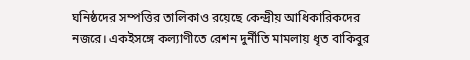ঘনিষ্ঠদের সম্পত্তির তালিকাও রয়েছে কেন্দ্রীয় আধিকারিকদের নজরে। একইসঙ্গে কল্যাণীতে রেশন দুর্নীতি মামলায় ধৃত বাকিবুর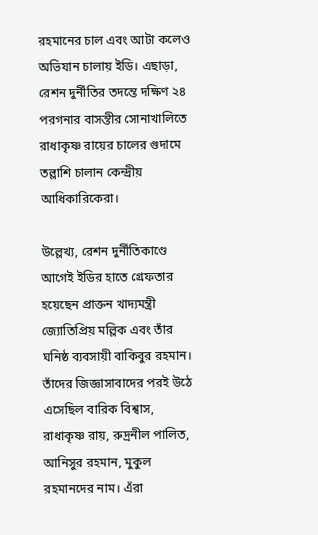রহমানের চাল এবং আটা কলেও অভিযান চালায় ইডি। এছাড়া, রেশন দুর্নীতির তদন্তে দক্ষিণ ২৪ পরগনার বাসন্তীর সোনাখালিতে রাধাকৃষ্ণ রায়ের চালের গুদামে তল্লাশি চালান কেন্দ্রীয় আধিকারিকেরা।

উল্লেখ্য, রেশন দুর্নীতিকাণ্ডে আগেই ইডির হাতে গ্রেফতার হয়েছেন প্রাক্তন খাদ্যমন্ত্রী জ্যোতিপ্রিয় মল্লিক এবং তাঁর ঘনিষ্ঠ ব্যবসায়ী বাকিবুর রহমান। তাঁদের জিজ্ঞাসাবাদের পরই উঠে এসেছিল বারিক বিশ্বাস, রাধাকৃষ্ণ রায়, রুদ্রনীল পালিত, আনিসুর রহমান, মুকুল রহমানদের নাম। এঁরা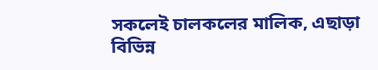সকলেই চালকলের মালিক, এছাড়া বিভিন্ন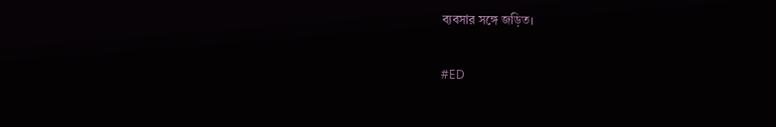ব্যবসার সঙ্গে জড়িত।

#ED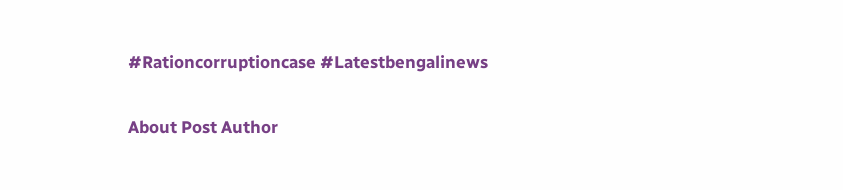#Rationcorruptioncase #Latestbengalinews

About Post Author